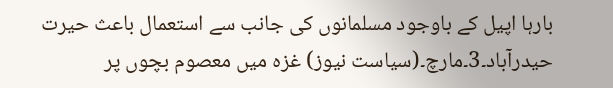بارہا اپیل کے باوجود مسلمانوں کی جانب سے استعمال باعث حیرت
حیدرآباد۔3۔مارچ۔(سیاست نیوز) غزہ میں معصوم بچوں پر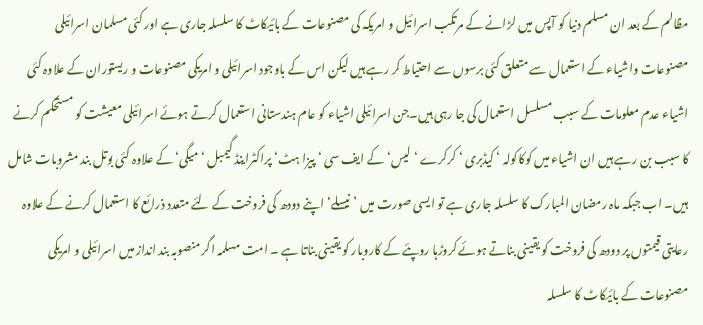مظالم کے بعد ان مسلم دنیا کو آپس میں لڑانے کے مرتکب اسرائیل و امریکہ کی مصنوعات کے بائیکاٹ کا سلسلہ جاری ہے اور کئی مسلمان اسرائیلی مصنوعات واشیاء کے استعمال سے متعلق کئی برسوں سے احتیاط کر رہے ہیں لیکن اس کے باوجود اسرائیلی و امریکی مصنوعات و ریستوران کے علاوہ کئی اشیاء عدم معلومات کے سبب مسلسل استعمال کی جا رہی ہیں۔جن اسرائیلی اشیاء کو عام ہندستانی استعمال کرتے ہوئے اسرائیلی معیشت کو مستحکم کرنے کا سبب بن رہے ہیں ان اشیاء میں کوکاکولہ ‘ کیڈبری ‘ کرکرے ‘ لیس‘ کے ایف سی ‘ پیزا ہٹ‘ پراکٹراینڈ گیمبل ‘ میگی‘ کے علاوہ کئی بوتل بند مشروبات شامل ہیں۔ اب جبکہ ماہ رمضان المبارک کا سلسلہ جاری ہے تو ایسی صورت میں ’نیسلے‘ اپنے دودھ کی فروخت کے لئے متعدد ذرائع کا استعمال کرنے کے علاوہ رعایتی قیمتوں پر دودھ کی فروخت کو یقینی بناتے ہوئے کروڑہا روپئے کے کاروبار کو یقینی بناتا ہے ۔ امت مسلمہ اگر منصوبہ بند انداز میں اسرائیلی و امریکی مصنوعات کے بائیکاٹ کا سلسلہ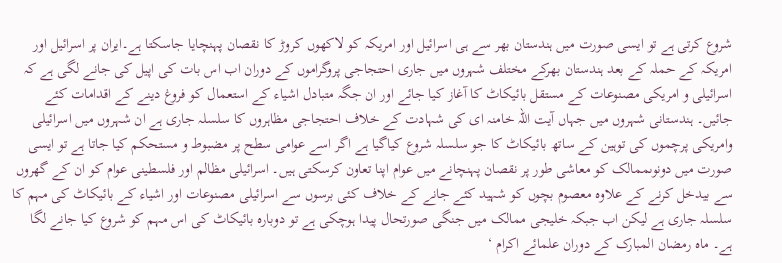شروع کرتی ہے تو ایسی صورت میں ہندستان بھر سے ہی اسرائیل اور امریکہ کو لاکھوں کروڑ کا نقصان پہنچایا جاسکتا ہے۔ایران پر اسرائیل اور امریکہ کے حملہ کے بعد ہندستان بھرکے مختلف شہروں میں جاری احتجاجی پروگراموں کے دوران اب اس بات کی اپیل کی جانے لگی ہے کہ اسرائیلی و امریکی مصنوعات کے مستقل بائیکاٹ کا آغاز کیا جائے اور ان جگہ متبادل اشیاء کے استعمال کو فروغ دینے کے اقدامات کئے جائیں۔ ہندستانی شہروں میں جہاں آیت اللہ خامنہ ای کی شہادت کے خلاف احتجاجی مظاہروں کا سلسلہ جاری ہے ان شہروں میں اسرائیلی وامریکی پرچموں کی توہین کے ساتھ بائیکاٹ کا جو سلسلہ شروع کیاگیا ہے اگر اسے عوامی سطح پر مضبوط و مستحکم کیا جاتا ہے تو ایسی صورت میں دونوںممالک کو معاشی طور پر نقصان پہنچانے میں عوام اپنا تعاون کرسکتی ہیں۔ اسرائیلی مظالم اور فلسطینی عوام کو ان کے گھروں سے بیدخل کرنے کے علاوہ معصوم بچوں کو شہید کئے جانے کے خلاف کئی برسوں سے اسرائیلی مصنوعات اور اشیاء کے بائیکاٹ کی مہم کا سلسلہ جاری ہے لیکن اب جبکہ خلیجی ممالک میں جنگی صورتحال پیدا ہوچکی ہے تو دوبارہ بائیکاٹ کی اس مہم کو شروع کیا جانے لگا ہے۔ ماہ رمضان المبارک کے دوران علمائے اکرام ‘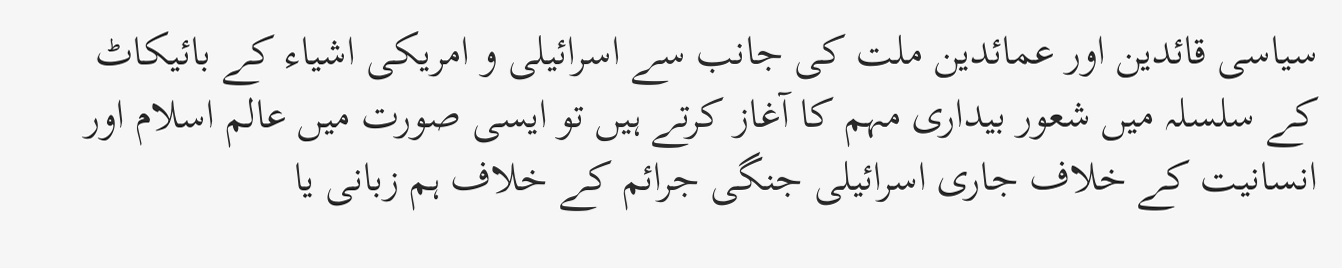سیاسی قائدین اور عمائدین ملت کی جانب سے اسرائیلی و امریکی اشیاء کے بائیکاٹ کے سلسلہ میں شعور بیداری مہم کا آغاز کرتے ہیں تو ایسی صورت میں عالم اسلام اور انسانیت کے خلاف جاری اسرائیلی جنگی جرائم کے خلاف ہم زبانی یا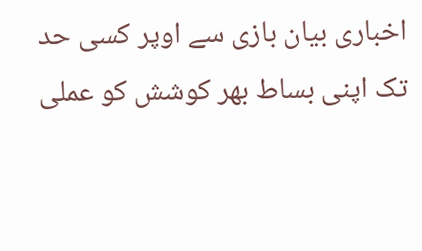اخباری بیان بازی سے اوپر کسی حد تک اپنی بساط بھر کوشش کو عملی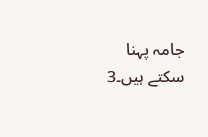جامہ پہنا سکتے ہیں۔3